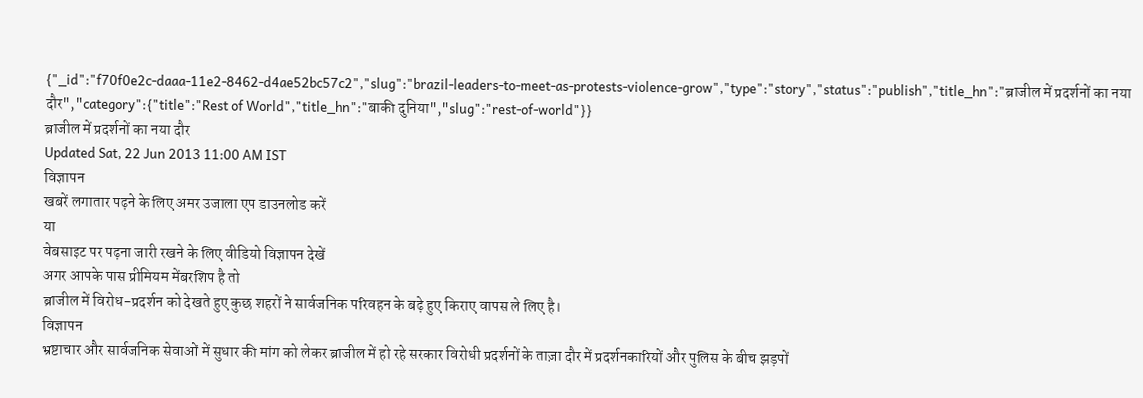{"_id":"f70f0e2c-daaa-11e2-8462-d4ae52bc57c2","slug":"brazil-leaders-to-meet-as-protests-violence-grow","type":"story","status":"publish","title_hn":"ब्राजील में प्रदर्शनों का नया दौर","category":{"title":"Rest of World","title_hn":"बाकी दुनिया","slug":"rest-of-world"}}
ब्राजील में प्रदर्शनों का नया दौर
Updated Sat, 22 Jun 2013 11:00 AM IST
विज्ञापन
खबरें लगातार पढ़ने के लिए अमर उजाला एप डाउनलोड करें
या
वेबसाइट पर पढ़ना जारी रखने के लिए वीडियो विज्ञापन देखें
अगर आपके पास प्रीमियम मेंबरशिप है तो
ब्राजील में विरोध-प्रदर्शन को देखते हुए कुछ शहरों ने सार्वजनिक परिवहन के बढ़े हुए किराए वापस ले लिए है।
विज्ञापन
भ्रष्टाचार और सार्वजनिक सेवाओं में सुधार की मांग को लेकर ब्राजील में हो रहे सरकार विरोधी प्रदर्शनों के ताज़ा दौर में प्रदर्शनकारियों और पुलिस के बीच झड़पों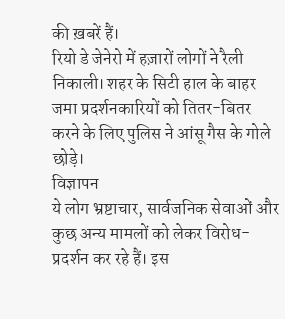की ख़बरें हैं।
रियो डे जेनेरो में हज़ारों लोगों ने रैली निकाली। शहर के सिटी हाल के बाहर जमा प्रदर्शनकारियों को तितर-बितर करने के लिए पुलिस ने आंसू गैस के गोले छोड़े।
विज्ञापन
ये लोग भ्रष्टाचार, सार्वजनिक सेवाओं और कुछ अन्य मामलों को लेकर विरोध-प्रदर्शन कर रहे हैं। इस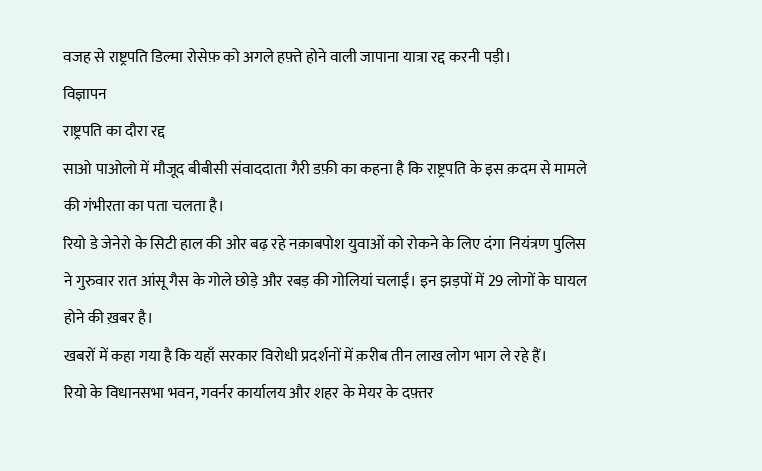वजह से राष्ट्रपति डिल्मा रोसेफ़ को अगले हफ़्ते होने वाली जापाना यात्रा रद्द करनी पड़ी।
विज्ञापन
राष्ट्रपति का दौरा रद्द
साओ पाओलो में मौजूद बीबीसी संवाददाता गैरी डफ़ी का कहना है कि राष्ट्रपति के इस क़दम से मामले की गंभीरता का पता चलता है।
रियो डे जेनेरो के सिटी हाल की ओर बढ़ रहे नक़ाबपोश युवाओं को रोकने के लिए दंगा नियंत्रण पुलिस ने गुरुवार रात आंसू गैस के गोले छोड़े और रबड़ की गोलियां चलाईं। इन झड़पों में 29 लोगों के घायल होने की ख़बर है।
खबरों में कहा गया है कि यहाँ सरकार विरोधी प्रदर्शनों में क़रीब तीन लाख लोग भाग ले रहे हैं।
रियो के विधानसभा भवन, गवर्नर कार्यालय और शहर के मेयर के दफ़्तर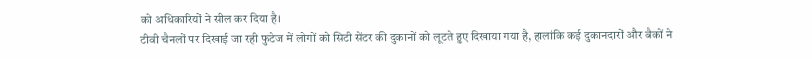को अधिकारियों ने सील कर दिया है।
टीवी चैनलों पर दिखाई जा रही फुटेज में लोगों को सिटी सेंटर की दुकानों को लूटते हुए दिखाया गया है, हालांकि कई दुकानदारों और बैकों ने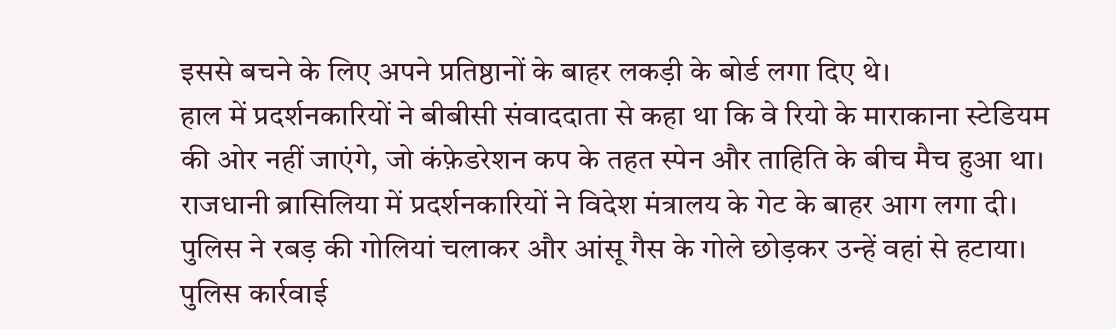इससे बचने के लिए अपने प्रतिष्ठानों के बाहर लकड़ी के बोर्ड लगा दिए थे।
हाल में प्रदर्शनकारियों ने बीबीसी संवाददाता से कहा था कि वे रियो के माराकाना स्टेडियम की ओर नहीं जाएंगे, जो कंफ़ेडरेशन कप के तहत स्पेन और ताहिति के बीच मैच हुआ था।
राजधानी ब्रासिलिया में प्रदर्शनकारियों ने विदेश मंत्रालय के गेट के बाहर आग लगा दी। पुलिस ने रबड़ की गोलियां चलाकर और आंसू गैस के गोले छोड़कर उन्हें वहां से हटाया।
पुलिस कार्रवाई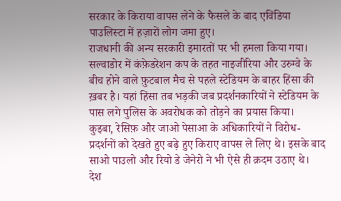सरकार के किराया वापस लेने के फैसले के बाद एविंडिया पाउलिस्टा में हज़ारों लोग जमा हुए।
राजधानी की अन्य सरकारी इमारतों पर भी हमला किया गया।
सल्वाडोर में कंफ़ेडरेशन कप के तहत नाइजीरिया और उरुग्वे के बीच होने वाले फ़ुटबाल मैच से पहले स्टेडियम के बाहर हिंसा की ख़बर है। यहां हिंसा तब भड़की जब प्रदर्शनकारियों ने स्टेडियम के पास लगे पुलिस के अवरोधक को तोड़ने का प्रयास किया।
कुइबा, रेसिफ़ और जाओ पेसाआ के अधिकारियों ने विरोध-प्रदर्शनों को देखते हुए बढ़े हुए किराए वापस ले लिए थे। इसके बाद साओ पाउलो और रियो डे जेनेरो ने भी ऐसे ही क़दम उठाए थे।
देश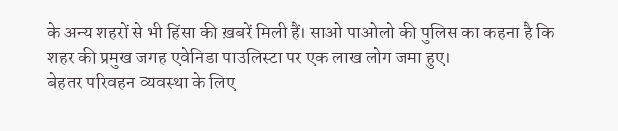के अन्य शहरों से भी हिंसा की ख़बरें मिली हैं। साओ पाओलो की पुलिस का कहना है कि शहर की प्रमुख जगह एवेनिडा पाउलिस्टा पर एक लाख लोग जमा हुए।
बेहतर परिवहन व्यवस्था के लिए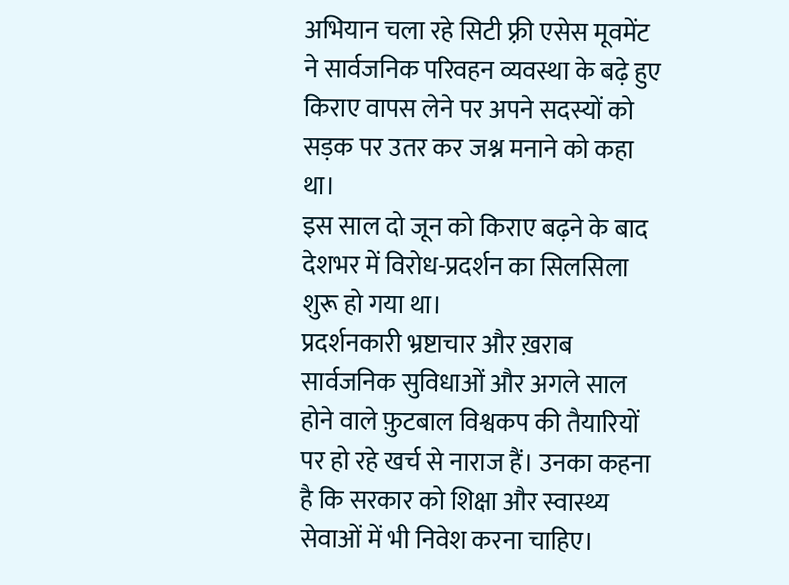अभियान चला रहे सिटी फ़्री एसेस मूवमेंट ने सार्वजनिक परिवहन व्यवस्था के बढ़े हुए किराए वापस लेने पर अपने सदस्यों को सड़क पर उतर कर जश्न मनाने को कहा था।
इस साल दो जून को किराए बढ़ने के बाद देशभर में विरोध-प्रदर्शन का सिलसिला शुरू हो गया था।
प्रदर्शनकारी भ्रष्टाचार और ख़राब सार्वजनिक सुविधाओं और अगले साल होने वाले फ़ुटबाल विश्वकप की तैयारियों पर हो रहे खर्च से नाराज हैं। उनका कहना है कि सरकार को शिक्षा और स्वास्थ्य सेवाओं में भी निवेश करना चाहिए।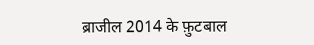ब्राजील 2014 के फ़ुटबाल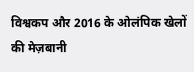विश्वकप और 2016 के ओलंपिक खेलों की मेज़बानी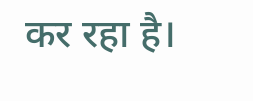कर रहा है।